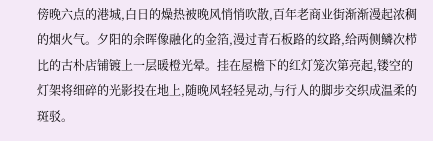傍晚六点的港城,白日的燥热被晚风悄悄吹散,百年老商业街渐渐漫起浓稠的烟火气。夕阳的余晖像融化的金箔,漫过青石板路的纹路,给两侧鳞次栉比的古朴店铺镀上一层暖橙光晕。挂在屋檐下的红灯笼次第亮起,镂空的灯架将细碎的光影投在地上,随晚风轻轻晃动,与行人的脚步交织成温柔的斑驳。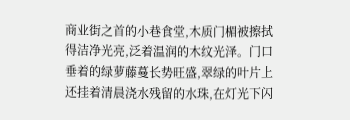商业街之首的小巷食堂,木质门楣被擦拭得洁净光亮,泛着温润的木纹光泽。门口垂着的绿萝藤蔓长势旺盛,翠绿的叶片上还挂着清晨浇水残留的水珠,在灯光下闪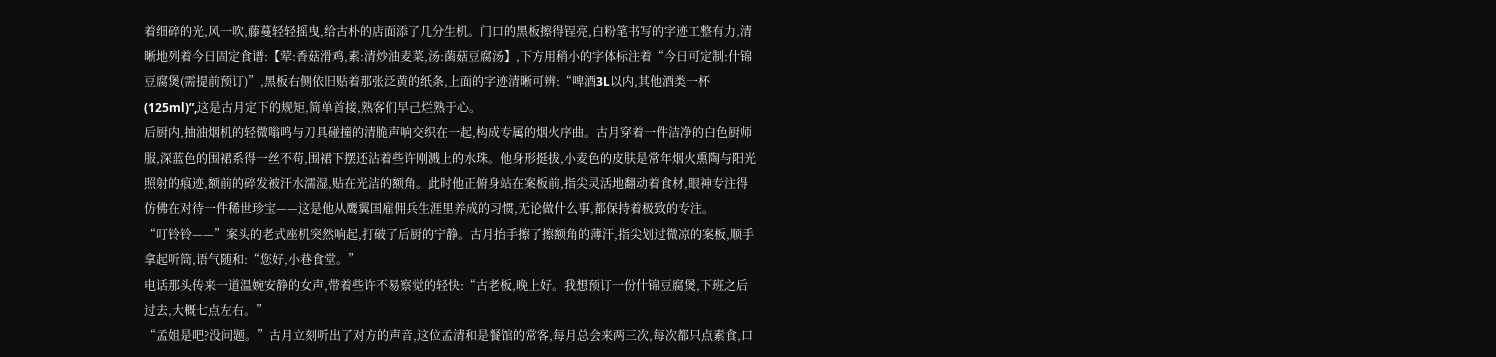着细碎的光,风一吹,藤蔓轻轻摇曳,给古朴的店面添了几分生机。门口的黑板擦得锃亮,白粉笔书写的字迹工整有力,清晰地列着今日固定食谱:【荤:香菇滑鸡,素:清炒油麦菜,汤:菌菇豆腐汤】,下方用稍小的字体标注着“今日可定制:什锦豆腐煲(需提前预订)”,黑板右侧依旧贴着那张泛黄的纸条,上面的字迹清晰可辨:“啤酒3L以内,其他酒类一杯(125ml)”,这是古月定下的规矩,简单首接,熟客们早己烂熟于心。
后厨内,抽油烟机的轻微嗡鸣与刀具碰撞的清脆声响交织在一起,构成专属的烟火序曲。古月穿着一件洁净的白色厨师服,深蓝色的围裙系得一丝不苟,围裙下摆还沾着些许刚溅上的水珠。他身形挺拔,小麦色的皮肤是常年烟火熏陶与阳光照射的痕迹,额前的碎发被汗水濡湿,贴在光洁的额角。此时他正俯身站在案板前,指尖灵活地翻动着食材,眼神专注得仿佛在对待一件稀世珍宝——这是他从鹰翼国雇佣兵生涯里养成的习惯,无论做什么事,都保持着极致的专注。
“叮铃铃——”案头的老式座机突然响起,打破了后厨的宁静。古月抬手擦了擦额角的薄汗,指尖划过微凉的案板,顺手拿起听筒,语气随和:“您好,小巷食堂。”
电话那头传来一道温婉安静的女声,带着些许不易察觉的轻快:“古老板,晚上好。我想预订一份什锦豆腐煲,下班之后过去,大概七点左右。”
“孟姐是吧?没问题。”古月立刻听出了对方的声音,这位孟清和是餐馆的常客,每月总会来两三次,每次都只点素食,口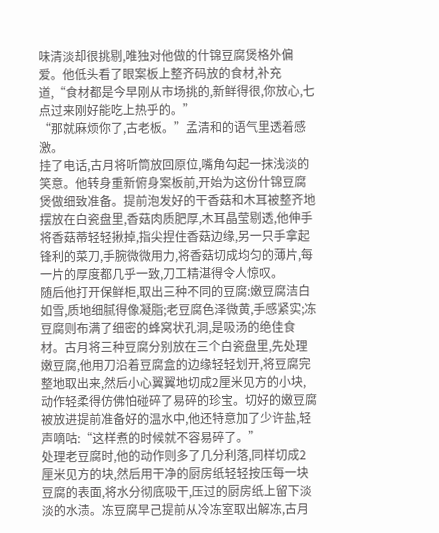味清淡却很挑剔,唯独对他做的什锦豆腐煲格外偏爱。他低头看了眼案板上整齐码放的食材,补充道,“食材都是今早刚从市场挑的,新鲜得很,你放心,七点过来刚好能吃上热乎的。”
“那就麻烦你了,古老板。”孟清和的语气里透着感激。
挂了电话,古月将听筒放回原位,嘴角勾起一抹浅淡的笑意。他转身重新俯身案板前,开始为这份什锦豆腐煲做细致准备。提前泡发好的干香菇和木耳被整齐地摆放在白瓷盘里,香菇肉质肥厚,木耳晶莹剔透,他伸手将香菇蒂轻轻揪掉,指尖捏住香菇边缘,另一只手拿起锋利的菜刀,手腕微微用力,将香菇切成均匀的薄片,每一片的厚度都几乎一致,刀工精湛得令人惊叹。
随后他打开保鲜柜,取出三种不同的豆腐:嫩豆腐洁白如雪,质地细腻得像凝脂;老豆腐色泽微黄,手感紧实;冻豆腐则布满了细密的蜂窝状孔洞,是吸汤的绝佳食材。古月将三种豆腐分别放在三个白瓷盘里,先处理嫩豆腐,他用刀沿着豆腐盒的边缘轻轻划开,将豆腐完整地取出来,然后小心翼翼地切成2厘米见方的小块,动作轻柔得仿佛怕碰碎了易碎的珍宝。切好的嫩豆腐被放进提前准备好的温水中,他还特意加了少许盐,轻声嘀咕:“这样煮的时候就不容易碎了。”
处理老豆腐时,他的动作则多了几分利落,同样切成2厘米见方的块,然后用干净的厨房纸轻轻按压每一块豆腐的表面,将水分彻底吸干,压过的厨房纸上留下淡淡的水渍。冻豆腐早己提前从冷冻室取出解冻,古月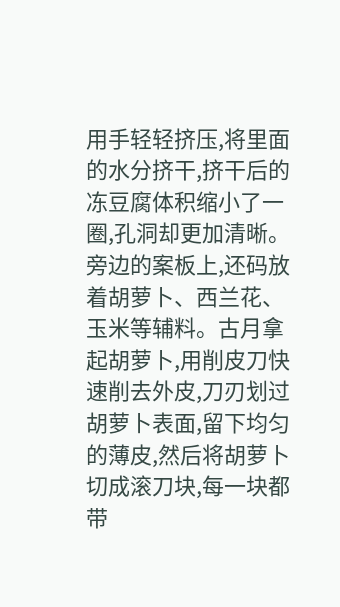用手轻轻挤压,将里面的水分挤干,挤干后的冻豆腐体积缩小了一圈,孔洞却更加清晰。
旁边的案板上,还码放着胡萝卜、西兰花、玉米等辅料。古月拿起胡萝卜,用削皮刀快速削去外皮,刀刃划过胡萝卜表面,留下均匀的薄皮,然后将胡萝卜切成滚刀块,每一块都带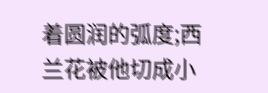着圆润的弧度;西兰花被他切成小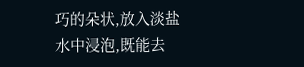巧的朵状,放入淡盐水中浸泡,既能去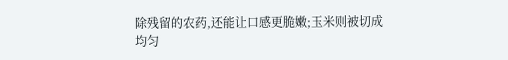除残留的农药,还能让口感更脆嫩;玉米则被切成均匀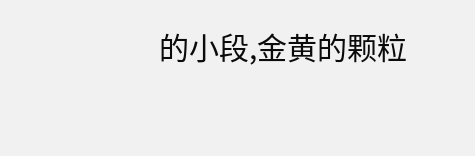的小段,金黄的颗粒